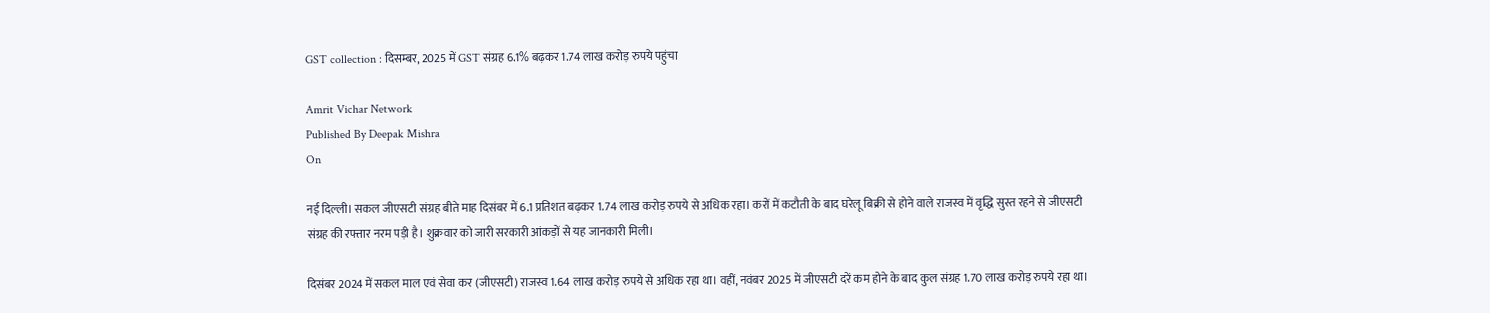GST collection : दिसम्बर, 2025 में GST संग्रह 6.1% बढ़कर 1.74 लाख करोड़ रुपये पहुंचा

Amrit Vichar Network
Published By Deepak Mishra
On

नई दिल्ली। सकल जीएसटी संग्रह बीते माह दिसंबर में 6.1 प्रतिशत बढ़कर 1.74 लाख करोड़ रुपये से अधिक रहा। करों में कटौती के बाद घरेलू बिक्री से होने वाले राजस्व में वृद्धि सुस्त रहने से जीएसटी संग्रह की रफ्तार नरम पड़ी है। शुक्रवार को जारी सरकारी आंकड़ों से यह जानकारी मिली।

दिसंबर 2024 में सकल माल एवं सेवा कर (जीएसटी) राजस्व 1.64 लाख करोड़ रुपये से अधिक रहा था। वहीं, नवंबर 2025 में जीएसटी दरें कम होने के बाद कुल संग्रह 1.70 लाख करोड़ रुपये रहा था।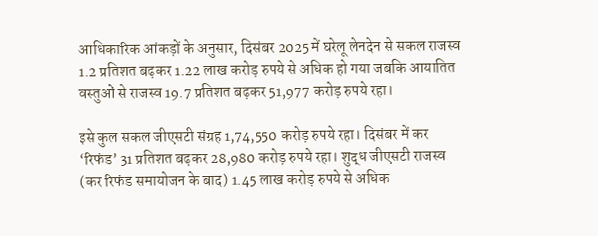आधिकारिक आंकड़ों के अनुसार, दिसंबर 2025 में घरेलू लेनदेन से सकल राजस्व 1.2 प्रतिशत बढ़कर 1.22 लाख करोड़ रुपये से अधिक हो गया जबकि आयातित वस्तुओं से राजस्व 19.7 प्रतिशत बढ़कर 51,977 करोड़ रुपये रहा।

इसे कुल सकल जीएसटी संग्रह 1,74,550 करोड़ रुपये रहा। दिसंबर में कर ‘रिफंड’ 31 प्रतिशत बढ़कर 28,980 करोड़ रुपये रहा। शुद्ध जीएसटी राजस्व (कर रिफंड समायोजन के बाद) 1.45 लाख करोड़ रुपये से अधिक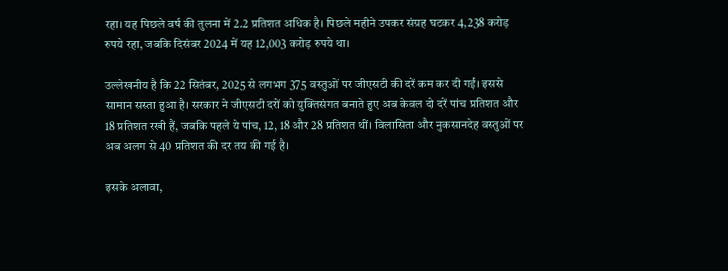रहा। यह पिछले वर्ष की तुलना में 2.2 प्रतिशत अधिक है। पिछले महीने उपकर संग्रह घटकर 4,238 करोड़ रुपये रहा, जबकि दिसंबर 2024 में यह 12,003 करोड़ रुपये था।

उल्लेखनीय है कि 22 सितंबर, 2025 से लगभग 375 वस्तुओं पर जीएसटी की दरें कम कर दी गईं। इससे सामान सस्ता हुआ है। सरकार ने जीएसटी दरों को युक्तिसंगत बनाते हुए अब केवल दो दरें पांच प्रतिशत और 18 प्रतिशत रखी हैं, जबकि पहले ये पांच, 12, 18 और 28 प्रतिशत थीं। विलासिता और नुकसानदेह वस्तुओं पर अब अलग से 40 प्रतिशत की दर तय की गई है।

इसके अलावा,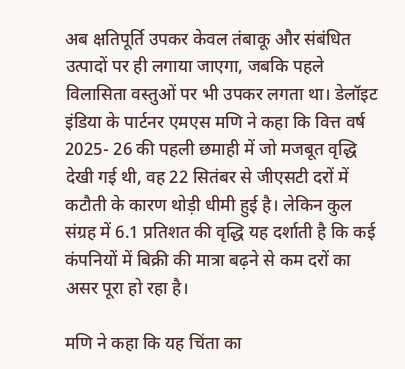अब क्षतिपूर्ति उपकर केवल तंबाकू और संबंधित उत्पादों पर ही लगाया जाएगा, जबकि पहले विलासिता वस्तुओं पर भी उपकर लगता था। डेलॉइट इंडिया के पार्टनर एमएस मणि ने कहा कि वित्त वर्ष 2025- 26 की पहली छमाही में जो मजबूत वृद्धि देखी गई थी, वह 22 सितंबर से जीएसटी दरों में कटौती के कारण थोड़ी धीमी हुई है। लेकिन कुल संग्रह में 6.1 प्रतिशत की वृद्धि यह दर्शाती है कि कई कंपनियों में बिक्री की मात्रा बढ़ने से कम दरों का असर पूरा हो रहा है।

मणि ने कहा कि यह चिंता का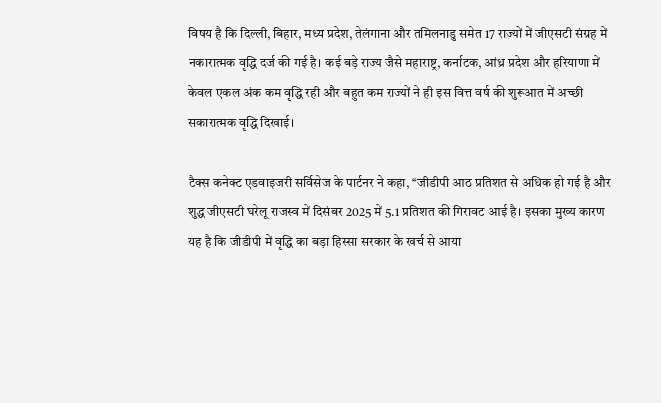विषय है कि दिल्ली, बिहार, मध्य प्रदेश, तेलंगाना और तमिलनाडु समेत 17 राज्यों में जीएसटी संग्रह में नकारात्मक वृद्धि दर्ज की गई है। कई बड़े राज्य जैसे महाराष्ट्र, कर्नाटक, आंध्र प्रदेश और हरियाणा में केवल एकल अंक कम वृद्धि रही और बहुत कम राज्यों ने ही इस वित्त वर्ष की शुरूआत में अच्छी सकारात्मक वृद्धि दिखाई।

टैक्स कनेक्ट एडवाइजरी सर्विसेज के पार्टनर ने कहा, ‘‘जीडीपी आठ प्रतिशत से अधिक हो गई है और शुद्ध जीएसटी घरेलू राजस्व में दिसंबर 2025 में 5.1 प्रतिशत की गिरावट आई है। इसका मुख्य कारण यह है कि जीडीपी में वृद्धि का बड़ा हिस्सा सरकार के खर्च से आया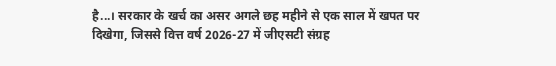है...। सरकार के खर्च का असर अगले छह महीने से एक साल में खपत पर दिखेगा, जिससे वित्त वर्ष 2026-27 में जीएसटी संग्रह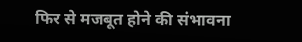फिर से मजबूत होने की संभावना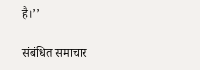है।’’

संबंधित समाचार